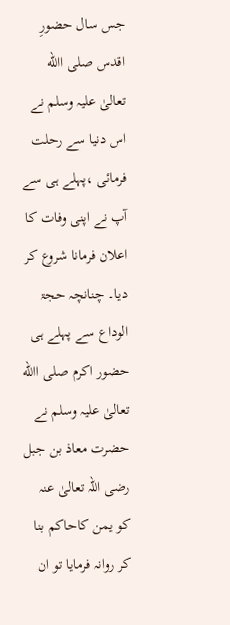جس سال حضورِ اقدس صلی االله تعالیٰ علیہ وسلم نے اس دنیا سے رحلت فرمائی ،پہلے ہی سے آپ نے اپنی وفات کا اعلان فرمانا شروع کر دیا۔ چنانچہ حجۃ الوداع سے پہلے ہی حضور اکرم صلی االله تعالیٰ علیہ وسلم نے حضرت معاذ بن جبل رضی اللہ تعالیٰ عنہ کو یمن کاحاکم بنا کر روانہ فرمایا تو ان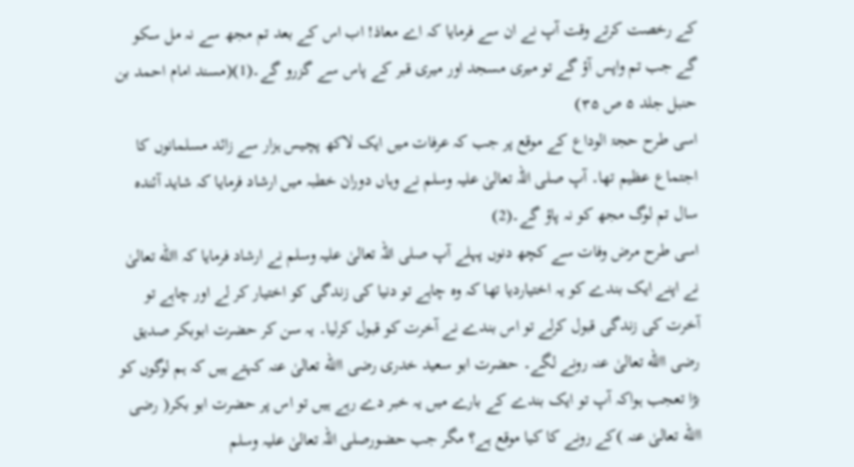کے رخصت کرتے وقت آپ نے ان سے فرمایا کہ اے معاذ! اب اس کے بعد تم مجھ سے نہ مل سکو گے جب تم واپس آؤ گے تو میری مسجد اور میری قبر کے پاس سے گزرو گے۔(1)(مسند امام احمد بن حنبل جلد ۵ ص ۳۵)
اسی طرح حجۃ الوداع کے موقع پر جب کہ عرفات میں ایک لاکھ پچیس ہزار سے زائد مسلمانوں کا اجتماع عظیم تھا۔ آپ صلی اللہ تعالیٰ علیہ وسلم نے وہاں دوران خطبہ میں ارشاد فرمایا کہ شاید آئندہ سال تم لوگ مجھ کو نہ پاؤ گے۔(2)
اسی طرح مرض وفات سے کچھ دنوں پہلے آپ صلی اللہ تعالیٰ علیہ وسلم نے ارشاد فرمایا کہ االله تعالیٰ نے اپنے ایک بندے کو یہ اختیاردیا تھا کہ وہ چاہے تو دنیا کی زندگی کو اختیار کر لے اور چاہے تو آخرت کی زندگی قبول کرلے تو اس بندے نے آخرت کو قبول کرلیا۔ یہ سن کر حضرت ابوبکر صدیق رضی االله تعالیٰ عنہ رونے لگے۔ حضرت ابو سعید خدری رضی االله تعالیٰ عنہ کہتے ہیں کہ ہم لوگوں کو بڑا تعجب ہواکہ آپ تو ایک بندے کے بارے میں یہ خبر دے رہے ہیں تو اس پر حضرت ابو بکر( رضی االله تعالیٰ عنہ )کے رونے کا کیا موقع ہے؟ مگر جب حضورصلی اللہ تعالیٰ علیہ وسلم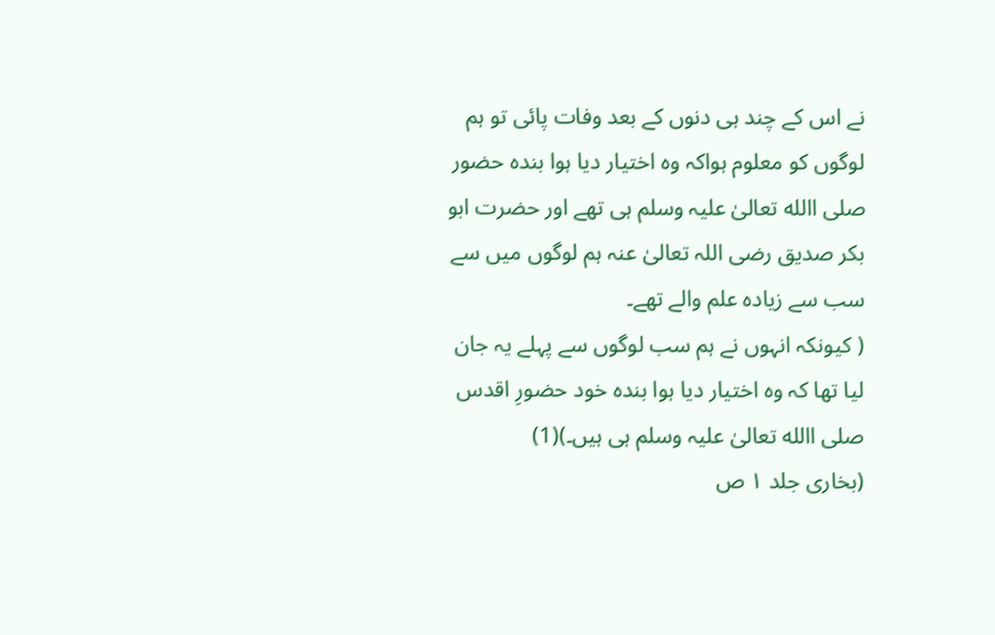نے اس کے چند ہی دنوں کے بعد وفات پائی تو ہم لوگوں کو معلوم ہواکہ وہ اختیار دیا ہوا بندہ حضور صلی االله تعالیٰ علیہ وسلم ہی تھے اور حضرت ابو بکر صدیق رضی اللہ تعالیٰ عنہ ہم لوگوں میں سے سب سے زیادہ علم والے تھے۔
( کیونکہ انہوں نے ہم سب لوگوں سے پہلے یہ جان لیا تھا کہ وہ اختیار دیا ہوا بندہ خود حضورِ اقدس صلی االله تعالیٰ علیہ وسلم ہی ہیں۔)(1)
(بخاری جلد ۱ ص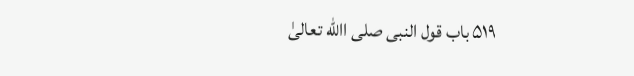۵۱۹ باب قول النبی صلی االله تعالیٰ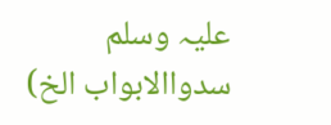علیہ وسلم سدواالابواب الخ)